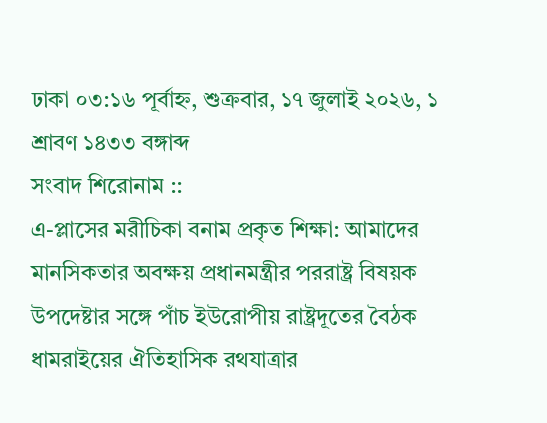ঢাকা ০৩:১৬ পূর্বাহ্ন, শুক্রবার, ১৭ জুলাই ২০২৬, ১ শ্রাবণ ১৪৩৩ বঙ্গাব্দ
সংবাদ শিরোনাম ::
এ-প্লাসের মরীচিকা বনাম প্রকৃত শিক্ষা: আমাদের মানসিকতার অবক্ষয় প্রধানমন্ত্রীর পররাষ্ট্র বিষয়ক উপদেষ্টার সঙ্গে পাঁচ ইউরোপীয় রাষ্ট্রদূতের বৈঠক ধামরাইয়ের ঐতিহাসিক রথযাত্রার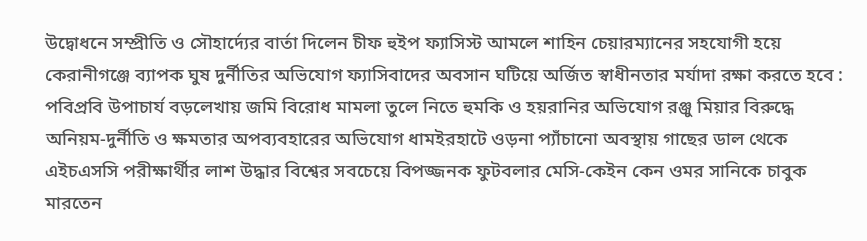উদ্বোধনে সম্প্রীতি ও সৌহার্দ্যের বার্তা দিলেন চীফ হুইপ ফ্যাসিস্ট আমলে শাহিন চেয়ারম্যানের সহযোগী হয়ে কেরানীগঞ্জে ব্যাপক ঘুষ দুর্নীতির অভিযোগ ফ্যাসিবাদের অবসান ঘটিয়ে অর্জিত স্বাধীনতার মর্যাদা রক্ষা করতে হবে : পবিপ্রবি উপাচার্য বড়লেখায় জমি বিরোধ মামলা তুলে নিতে হুমকি ও হয়রানির অভিযোগ রঞ্জু মিয়ার বিরুদ্ধে অনিয়ম-দুর্নীতি ও ক্ষমতার অপব্যবহারের অভিযোগ ধামইরহাটে ওড়না প্যাঁচানো অবস্থায় গাছের ডাল থেকে এইচএসসি পরীক্ষার্থীর লাশ উদ্ধার বিশ্বের সবচেয়ে বিপজ্জনক ফুটবলার মেসি-কেইন কেন ওমর সানিকে চাবুক মারতেন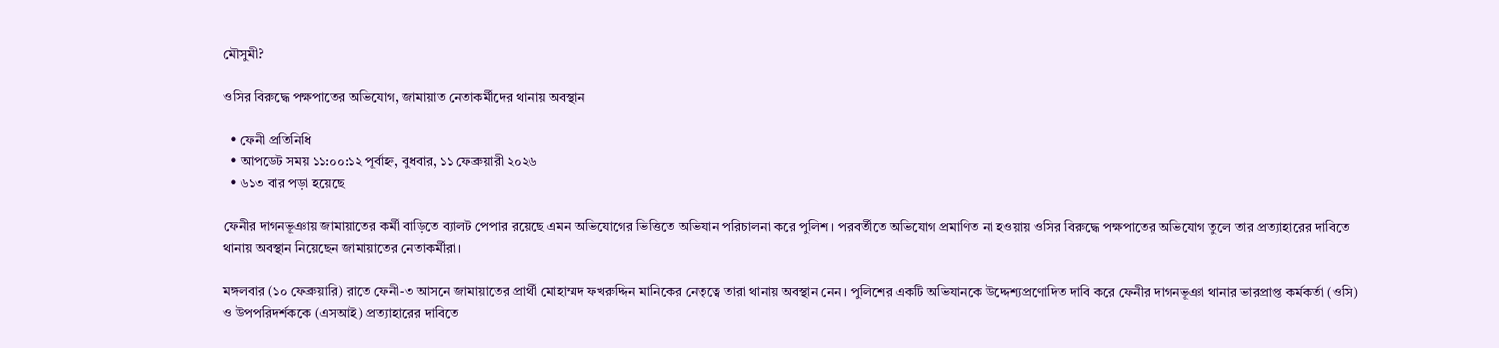মৌসুমী?

ওসির বিরুদ্ধে পক্ষপাতের অভিযোগ, জামায়াত নেতাকর্মীদের থানায় অবস্থান

  • ফেনী প্রতিনিধি
  • আপডেট সময় ১১:০০:১২ পূর্বাহ্ন, বুধবার, ১১ ফেব্রুয়ারী ২০২৬
  • ৬১৩ বার পড়া হয়েছে

ফেনীর দাগনভূঞায় জামায়াতের কর্মী বাড়িতে ব্যালট পেপার রয়েছে এমন অভিযোগের ভিত্তিতে অভিযান পরিচালনা করে পুলিশ। পরবর্তীতে অভিযোগ প্রমাণিত না হওয়ায় ওসির বিরুদ্ধে পক্ষপাতের অভিযোগ তুলে তার প্রত্যাহারের দাবিতে থানায় অবস্থান নিয়েছেন জামায়াতের নেতাকর্মীরা।

মঙ্গলবার (১০ ফেব্রুয়ারি) রাতে ফেনী-৩ আসনে জামায়াতের প্রার্থী মোহাম্মদ ফখরুদ্দিন মানিকের নেতৃত্বে তারা থানায় অবস্থান নেন। পুলিশের একটি অভিযানকে উদ্দেশ্যপ্রণোদিত দাবি করে ফেনীর দাগনভূঞা থানার ভারপ্রাপ্ত কর্মকর্তা (ওসি) ও উপপরিদর্শককে (এসআই) প্রত্যাহারের দাবিতে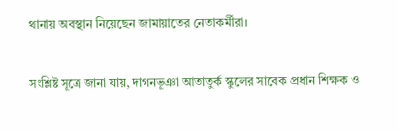থানায় অবস্থান নিয়েছেন জামায়াতের নেতাকর্মীরা।

সংশ্লিষ্ট সূত্রে জানা যায়, দাগনভূঞা আতাতুর্ক স্কুলের সাবেক প্রধান শিক্ষক ও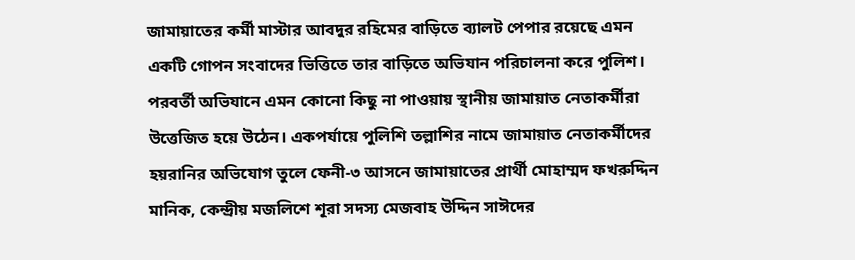জামায়াতের কর্মী মাস্টার আবদুর রহিমের বাড়িতে ব্যালট পেপার রয়েছে এমন একটি গোপন সংবাদের ভিত্তিতে তার বাড়িতে অভিযান পরিচালনা করে পুলিশ। পরবর্তী অভিযানে এমন কোনো কিছু না পাওয়ায় স্থানীয় জামায়াত নেতাকর্মীরা উত্তেজিত হয়ে উঠেন। একপর্যায়ে পুলিশি তল্লাশির নামে জামায়াত নেতাকর্মীদের হয়রানির অভিযোগ তুলে ফেনী-৩ আসনে জামায়াতের প্রার্থী মোহাম্মদ ফখরুদ্দিন মানিক, কেন্দ্রীয় মজলিশে শূরা সদস্য মেজবাহ উদ্দিন সাঈদের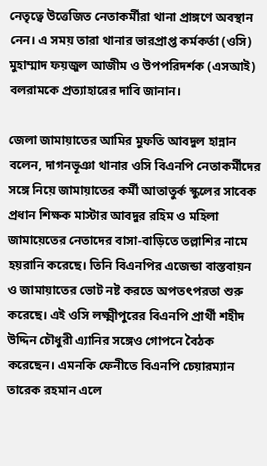নেতৃত্বে উত্তেজিত নেতাকর্মীরা থানা প্রাঙ্গণে অবস্থান নেন। এ সময় তারা থানার ভারপ্রাপ্ত কর্মকর্তা (ওসি) মুহাম্মাদ ফয়জুল আজীম ও উপপরিদর্শক (এসআই) বলরামকে প্রত্যাহারের দাবি জানান।

জেলা জামায়াতের আমির মুফতি আবদুল হান্নান বলেন, দাগনভূঞা থানার ওসি বিএনপি নেতাকর্মীদের সঙ্গে নিয়ে জামায়াতের কর্মী আতাতুর্ক স্কুলের সাবেক প্রধান শিক্ষক মাস্টার আবদুর রহিম ও মহিলা জামায়েতের নেতাদের বাসা-বাড়িতে তল্লাশির নামে হয়রানি করেছে। তিনি বিএনপির এজেন্ডা বাস্তবায়ন ও জামায়াতের ভোট নষ্ট করতে অপতৎপরতা শুরু করেছে। এই ওসি লক্ষ্মীপুরের বিএনপি প্রার্থী শহীদ উদ্দিন চৌধুরী এ্যানির সঙ্গেও গোপনে বৈঠক করেছেন। এমনকি ফেনীতে বিএনপি চেয়ারম্যান তারেক রহমান এলে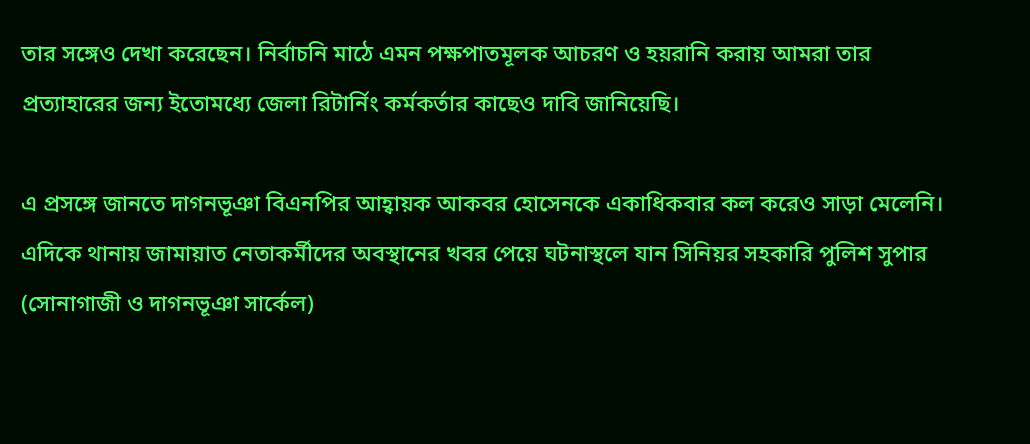তার সঙ্গেও দেখা করেছেন। নির্বাচনি মাঠে এমন পক্ষপাতমূলক আচরণ ও হয়রানি করায় আমরা তার প্রত্যাহারের জন্য ইতোমধ্যে জেলা রিটার্নিং কর্মকর্তার কাছেও দাবি জানিয়েছি।

এ প্রসঙ্গে জানতে দাগনভূঞা বিএনপির আহ্বায়ক আকবর হোসেনকে একাধিকবার কল করেও সাড়া মেলেনি। এদিকে থানায় জামায়াত নেতাকর্মীদের অবস্থানের খবর পেয়ে ঘটনাস্থলে যান সিনিয়র সহকারি পুলিশ সুপার (সোনাগাজী ও দাগনভূঞা সার্কেল)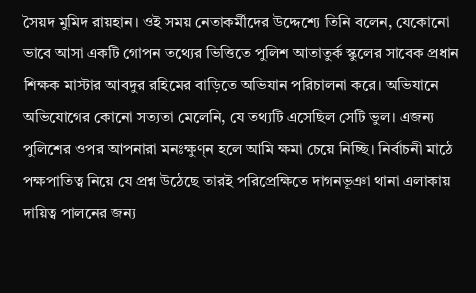সৈয়দ মুমিদ রায়হান। ওই সময় নেতাকর্মীদের উদ্দেশ্যে তিনি বলেন, যেকোনো ভাবে আসা একটি গোপন তথ্যের ভিত্তিতে পুলিশ আতাতুর্ক স্কুলের সাবেক প্রধান শিক্ষক মাস্টার আবদুর রহিমের বাড়িতে অভিযান পরিচালনা করে। অভিযানে অভিযোগের কোনো সত্যতা মেলেনি, যে তথ্যটি এসেছিল সেটি ভুল। এজন্য পুলিশের ওপর আপনারা মনঃক্ষুণ্ন হলে আমি ক্ষমা চেয়ে নিচ্ছি। নির্বাচনী মাঠে পক্ষপাতিত্ব নিয়ে যে প্রশ্ন উঠেছে তারই পরিপ্রেক্ষিতে দাগনভূঞা থানা এলাকায় দায়িত্ব পালনের জন্য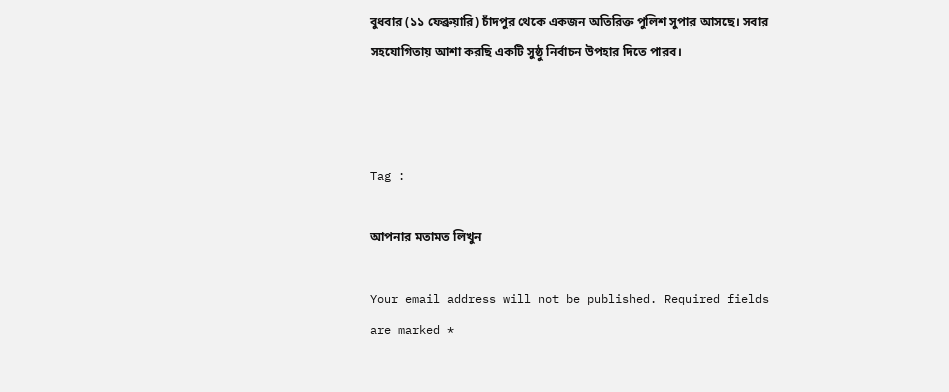বুধবার (১১ ফেব্রুয়ারি) চাঁদপুর থেকে একজন অতিরিক্ত পুলিশ সুপার আসছে। সবার সহযোগিতায় আশা করছি একটি সুষ্ঠু নির্বাচন উপহার দিতে পারব।



Tag :

আপনার মতামত লিখুন

Your email address will not be published. Required fields are marked *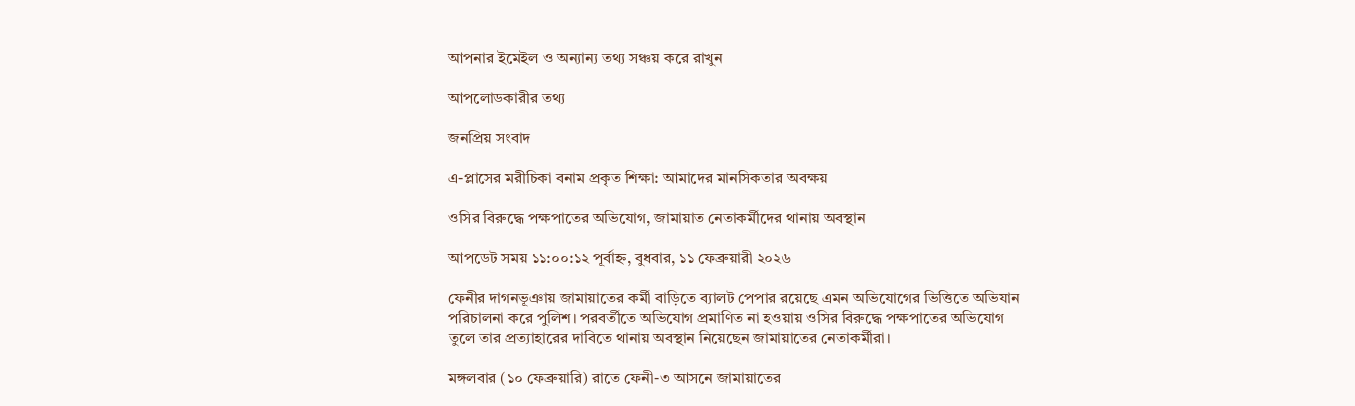আপনার ইমেইল ও অন্যান্য তথ্য সঞ্চয় করে রাখুন

আপলোডকারীর তথ্য

জনপ্রিয় সংবাদ

এ-প্লাসের মরীচিকা বনাম প্রকৃত শিক্ষা: আমাদের মানসিকতার অবক্ষয়

ওসির বিরুদ্ধে পক্ষপাতের অভিযোগ, জামায়াত নেতাকর্মীদের থানায় অবস্থান

আপডেট সময় ১১:০০:১২ পূর্বাহ্ন, বুধবার, ১১ ফেব্রুয়ারী ২০২৬

ফেনীর দাগনভূঞায় জামায়াতের কর্মী বাড়িতে ব্যালট পেপার রয়েছে এমন অভিযোগের ভিত্তিতে অভিযান পরিচালনা করে পুলিশ। পরবর্তীতে অভিযোগ প্রমাণিত না হওয়ায় ওসির বিরুদ্ধে পক্ষপাতের অভিযোগ তুলে তার প্রত্যাহারের দাবিতে থানায় অবস্থান নিয়েছেন জামায়াতের নেতাকর্মীরা।

মঙ্গলবার (১০ ফেব্রুয়ারি) রাতে ফেনী-৩ আসনে জামায়াতের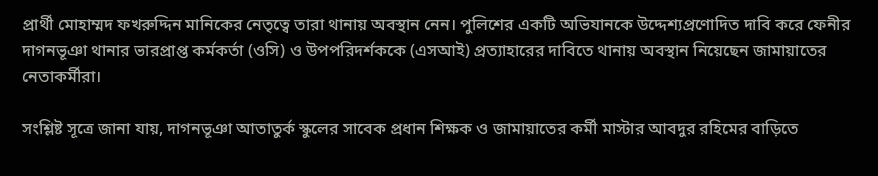প্রার্থী মোহাম্মদ ফখরুদ্দিন মানিকের নেতৃত্বে তারা থানায় অবস্থান নেন। পুলিশের একটি অভিযানকে উদ্দেশ্যপ্রণোদিত দাবি করে ফেনীর দাগনভূঞা থানার ভারপ্রাপ্ত কর্মকর্তা (ওসি) ও উপপরিদর্শককে (এসআই) প্রত্যাহারের দাবিতে থানায় অবস্থান নিয়েছেন জামায়াতের নেতাকর্মীরা।

সংশ্লিষ্ট সূত্রে জানা যায়, দাগনভূঞা আতাতুর্ক স্কুলের সাবেক প্রধান শিক্ষক ও জামায়াতের কর্মী মাস্টার আবদুর রহিমের বাড়িতে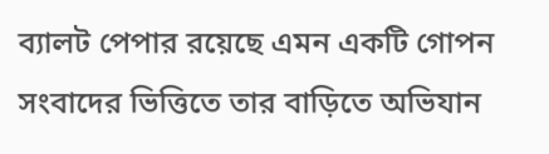ব্যালট পেপার রয়েছে এমন একটি গোপন সংবাদের ভিত্তিতে তার বাড়িতে অভিযান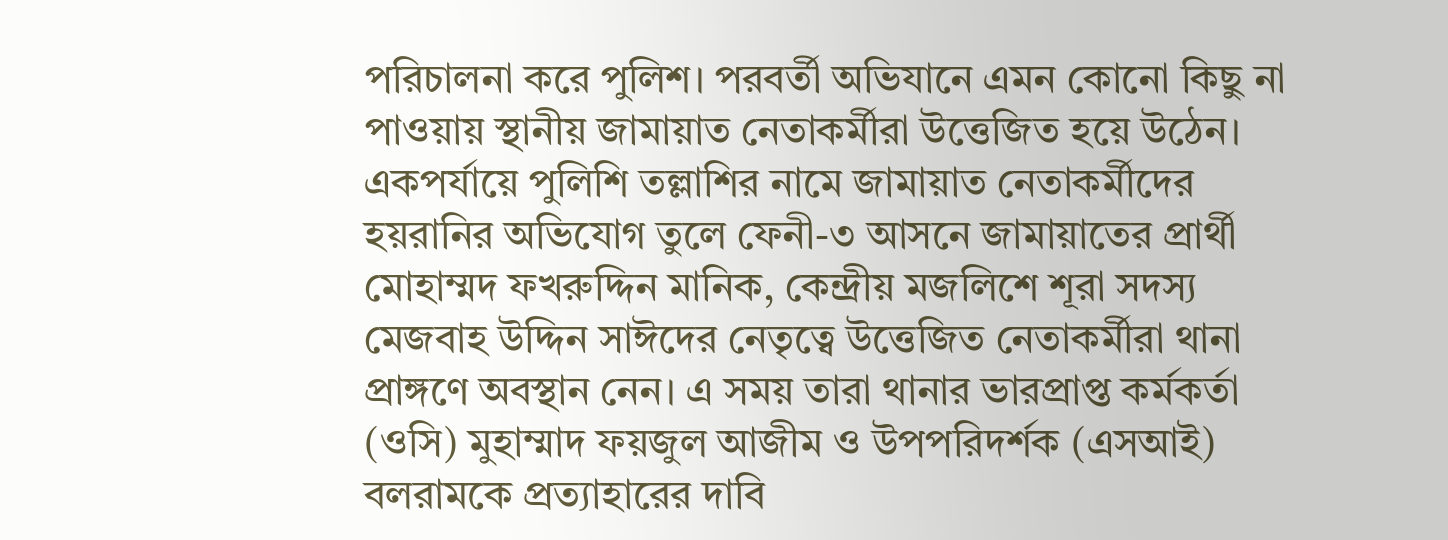পরিচালনা করে পুলিশ। পরবর্তী অভিযানে এমন কোনো কিছু না পাওয়ায় স্থানীয় জামায়াত নেতাকর্মীরা উত্তেজিত হয়ে উঠেন। একপর্যায়ে পুলিশি তল্লাশির নামে জামায়াত নেতাকর্মীদের হয়রানির অভিযোগ তুলে ফেনী-৩ আসনে জামায়াতের প্রার্থী মোহাম্মদ ফখরুদ্দিন মানিক, কেন্দ্রীয় মজলিশে শূরা সদস্য মেজবাহ উদ্দিন সাঈদের নেতৃত্বে উত্তেজিত নেতাকর্মীরা থানা প্রাঙ্গণে অবস্থান নেন। এ সময় তারা থানার ভারপ্রাপ্ত কর্মকর্তা (ওসি) মুহাম্মাদ ফয়জুল আজীম ও উপপরিদর্শক (এসআই) বলরামকে প্রত্যাহারের দাবি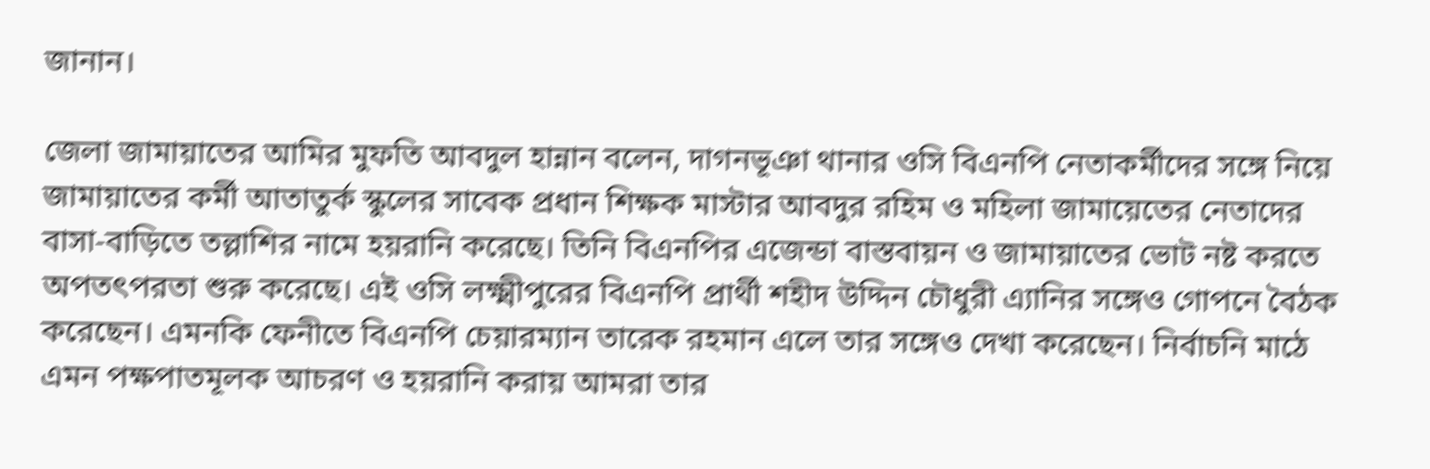জানান।

জেলা জামায়াতের আমির মুফতি আবদুল হান্নান বলেন, দাগনভূঞা থানার ওসি বিএনপি নেতাকর্মীদের সঙ্গে নিয়ে জামায়াতের কর্মী আতাতুর্ক স্কুলের সাবেক প্রধান শিক্ষক মাস্টার আবদুর রহিম ও মহিলা জামায়েতের নেতাদের বাসা-বাড়িতে তল্লাশির নামে হয়রানি করেছে। তিনি বিএনপির এজেন্ডা বাস্তবায়ন ও জামায়াতের ভোট নষ্ট করতে অপতৎপরতা শুরু করেছে। এই ওসি লক্ষ্মীপুরের বিএনপি প্রার্থী শহীদ উদ্দিন চৌধুরী এ্যানির সঙ্গেও গোপনে বৈঠক করেছেন। এমনকি ফেনীতে বিএনপি চেয়ারম্যান তারেক রহমান এলে তার সঙ্গেও দেখা করেছেন। নির্বাচনি মাঠে এমন পক্ষপাতমূলক আচরণ ও হয়রানি করায় আমরা তার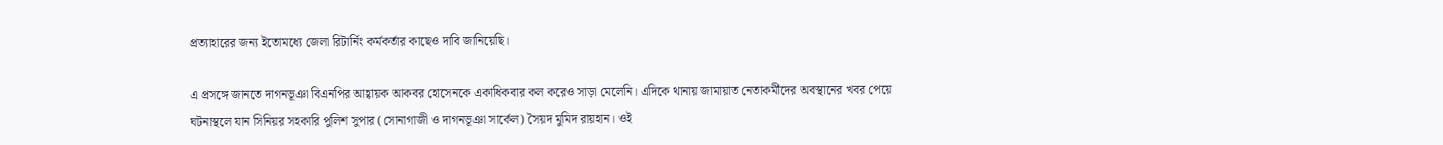প্রত্যাহারের জন্য ইতোমধ্যে জেলা রিটার্নিং কর্মকর্তার কাছেও দাবি জানিয়েছি।

এ প্রসঙ্গে জানতে দাগনভূঞা বিএনপির আহ্বায়ক আকবর হোসেনকে একাধিকবার কল করেও সাড়া মেলেনি। এদিকে থানায় জামায়াত নেতাকর্মীদের অবস্থানের খবর পেয়ে ঘটনাস্থলে যান সিনিয়র সহকারি পুলিশ সুপার (সোনাগাজী ও দাগনভূঞা সার্কেল) সৈয়দ মুমিদ রায়হান। ওই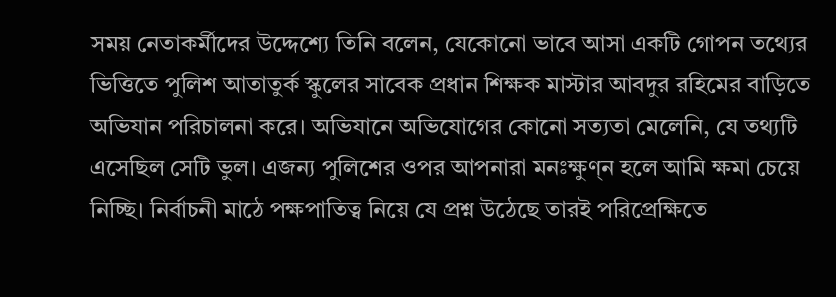সময় নেতাকর্মীদের উদ্দেশ্যে তিনি বলেন, যেকোনো ভাবে আসা একটি গোপন তথ্যের ভিত্তিতে পুলিশ আতাতুর্ক স্কুলের সাবেক প্রধান শিক্ষক মাস্টার আবদুর রহিমের বাড়িতে অভিযান পরিচালনা করে। অভিযানে অভিযোগের কোনো সত্যতা মেলেনি, যে তথ্যটি এসেছিল সেটি ভুল। এজন্য পুলিশের ওপর আপনারা মনঃক্ষুণ্ন হলে আমি ক্ষমা চেয়ে নিচ্ছি। নির্বাচনী মাঠে পক্ষপাতিত্ব নিয়ে যে প্রশ্ন উঠেছে তারই পরিপ্রেক্ষিতে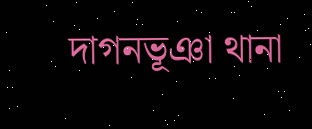দাগনভূঞা থানা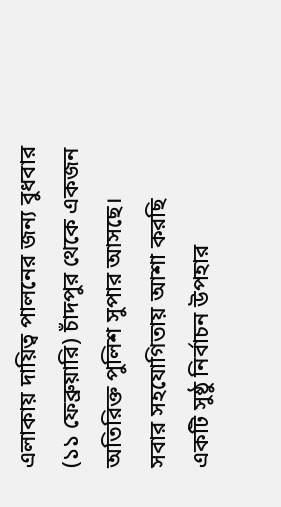এলাকায় দায়িত্ব পালনের জন্য বুধবার (১১ ফেব্রুয়ারি) চাঁদপুর থেকে একজন অতিরিক্ত পুলিশ সুপার আসছে। সবার সহযোগিতায় আশা করছি একটি সুষ্ঠু নির্বাচন উপহার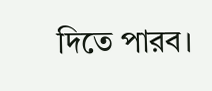দিতে পারব।